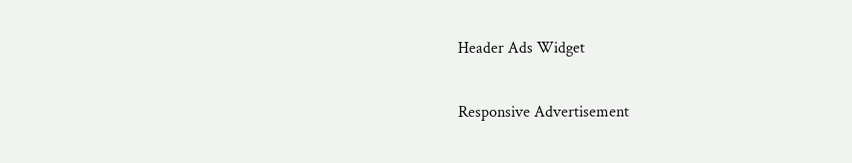Header Ads Widget

Responsive Advertisement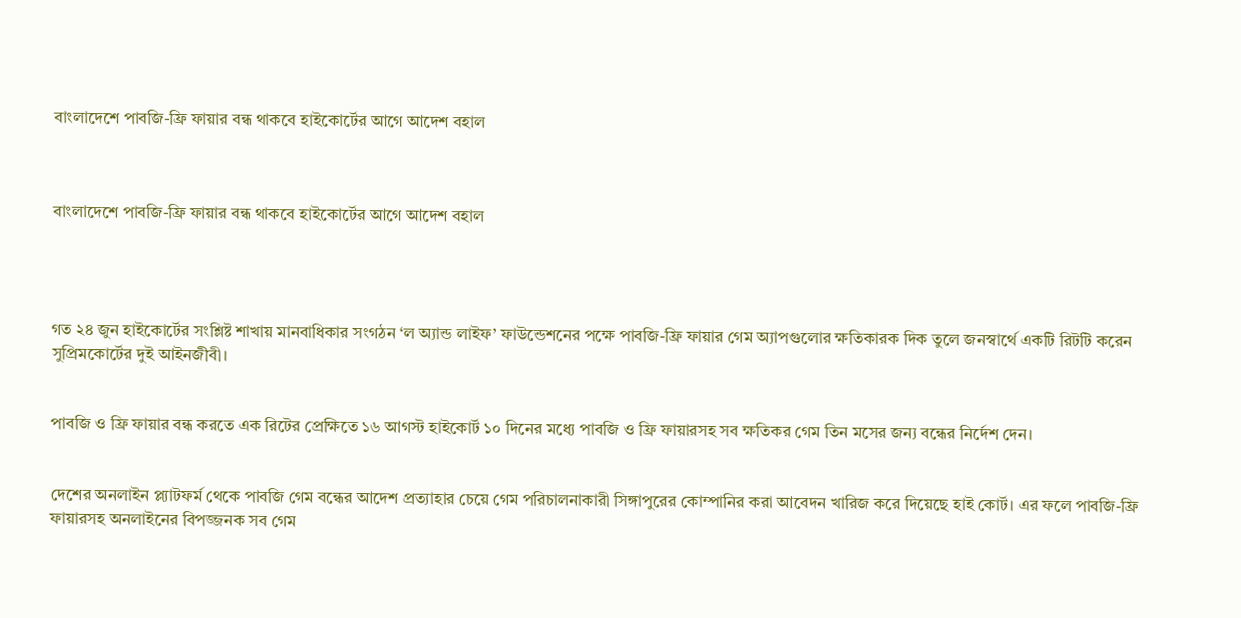বাংলাদেশে পাবজি-ফ্রি ফায়ার বন্ধ থাকবে হাইকোর্টের আগে আদেশ বহাল



বাংলাদেশে পাবজি-ফ্রি ফায়ার বন্ধ থাকবে হাইকোর্টের আগে আদেশ বহাল




গত ২৪ জুন হাইকোর্টের সংশ্লিষ্ট শাখায় মানবাধিকার সংগঠন ‘ল অ্যান্ড লাইফ’ ফাউন্ডেশনের পক্ষে পাবজি-ফ্রি ফায়ার গেম অ্যাপগুলোর ক্ষতিকারক দিক তুলে জনস্বার্থে একটি রিটটি করেন সুপ্রিমকোর্টের দুই আইনজীবী।


পাবজি ও ফ্রি ফায়ার বন্ধ করতে এক রিটের প্রেক্ষিতে ১৬ আগস্ট হাইকোর্ট ১০ দিনের মধ্যে পাবজি ও ফ্রি ফায়ারসহ সব ক্ষতিকর গেম তিন মসের জন্য বন্ধের নির্দেশ দেন।


দেশের অনলাইন প্ল্যাটফর্ম থেকে পাবজি গেম বন্ধের আদেশ প্রত্যাহার চেয়ে গেম পরিচালনাকারী সিঙ্গাপুরের কোম্পানির করা আবেদন খারিজ করে দিয়েছে হাই কোর্ট। এর ফলে পাবজি-ফ্রি ফায়ারসহ অনলাইনের বিপজ্জনক সব গেম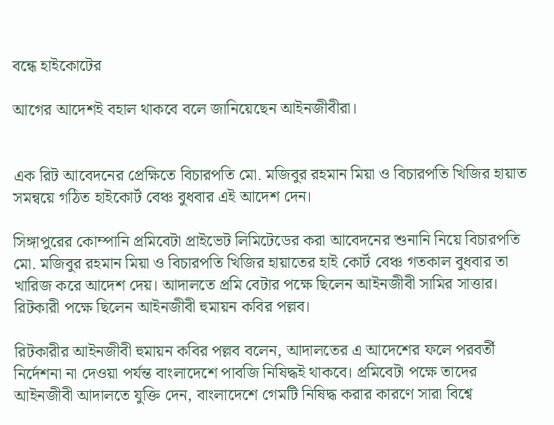বন্ধে হাইকোটের

আগের আদেশই বহাল থাকবে বলে জানিয়েছেন আইনজীবীরা।


এক রিট আবেদনের প্রেক্ষিতে বিচারপতি মো. মজিবুর রহমান মিয়া ও বিচারপতি খিজির হায়াত সমন্বয়ে গঠিত হাইকোর্ট বেঞ্চ বুধবার এই আদেশ দেন।

সিঙ্গাপুরের কোম্পানি প্রমিবেটা প্রাইভেট লিমিটেডের করা আবেদনের শুনানি নিয়ে বিচারপতি মো. মজিবুর রহমান মিয়া ও বিচারপতি খিজির হায়াতের হাই কোর্ট বেঞ্চ গতকাল বুধবার তা খারিজ করে আদেশ দেয়। আদালতে প্রমি বেটার পক্ষে ছিলেন আইনজীবী সামির সাত্তার। রিটকারী পক্ষে ছিলেন আইনজীবী হুমায়ন কবির পল্লব।

রিটকারীর আইনজীবী হুমায়ন কবির পল্লব বলেন, আদালতের এ আদেশের ফলে পরবর্তী নির্দেশনা না দেওয়া পর্যন্ত বাংলাদেশে পাবজি নিষিদ্ধই থাকবে। প্রমিবেটা পক্ষে তাদের আইনজীবী আদালতে যুক্তি দেন, বাংলাদেশে গেমটি নিষিদ্ধ করার কারণে সারা বিশ্বে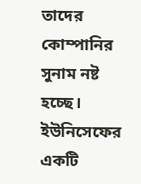তাদের কোম্পানির সুনাম নষ্ট হচ্ছে। ইউনিসেফের একটি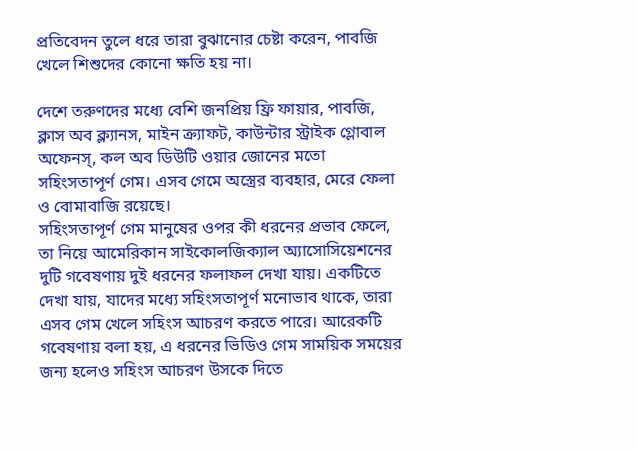প্রতিবেদন তুলে ধরে তারা বুঝানোর চেষ্টা করেন, পাবজি খেলে শিশুদের কোনো ক্ষতি হয় না।

দেশে তরুণদের মধ্যে বেশি জনপ্রিয় ফ্রি ফায়ার, পাবজি, ক্লাস অব ক্ল্যানস, মাইন ক্র্যাফট, কাউন্টার স্ট্রাইক গ্লোবাল অফেনস্, কল অব ডিউটি ওয়ার জোনের মতো সহিংসতাপূর্ণ গেম। এসব গেমে অস্ত্রের ব্যবহার, মেরে ফেলা ও বোমাবাজি রয়েছে।
সহিংসতাপূর্ণ গেম মানুষের ওপর কী ধরনের প্রভাব ফেলে, তা নিয়ে আমেরিকান সাইকোলজিক্যাল অ্যাসোসিয়েশনের দুটি গবেষণায় দুই ধরনের ফলাফল দেখা যায়। একটিতে দেখা যায়, যাদের মধ্যে সহিংসতাপূর্ণ মনোভাব থাকে, তারা এসব গেম খেলে সহিংস আচরণ করতে পারে। আরেকটি গবেষণায় বলা হয়, এ ধরনের ভিডিও গেম সাময়িক সময়ের জন্য হলেও সহিংস আচরণ উসকে দিতে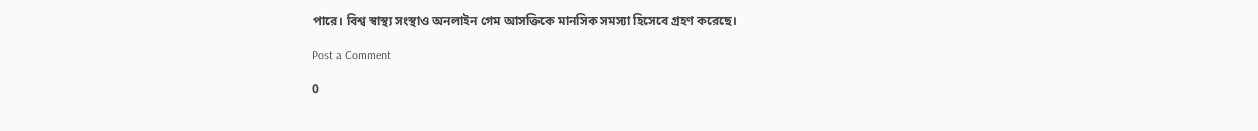পারে। বিশ্ব স্বাস্থ্য সংস্থাও অনলাইন গেম আসক্তিকে মানসিক সমস্যা হিসেবে গ্রহণ করেছে।

Post a Comment

0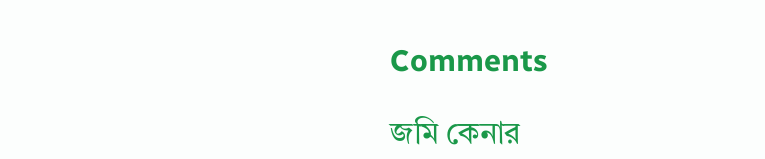Comments

জমি কেনার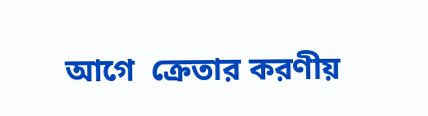আগে  ক্রেতার করণীয়